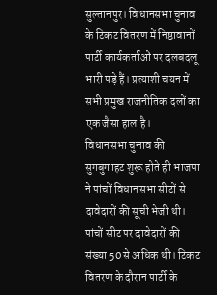सुल्तानपुर। विधानसभा चुनाव के टिकट वितरण में निष्ठावानों पार्टी कार्यकर्ताओं पर दलबदलू भारी पड़े हैं। प्रत्याशी चयन में सभी प्रमुख राजनीतिक दलों का एक जैसा हाल है।
विधानसभा चुनाव की सुगबुगाहट शुरू होते ही भाजपा ने पांचों विधानसभा सीटों से दावेदारों की सूची भेजी थी। पांचों सीट पर दावेदारों की संख्या 50 से अधिक थी। टिकट वितरण के दौरान पार्टी के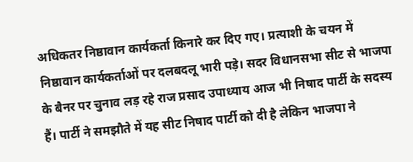अधिकतर निष्ठावान कार्यकर्ता किनारे कर दिए गए। प्रत्याशी के चयन में निष्ठावान कार्यकर्ताओं पर दलबदलू भारी पड़े। सदर विधानसभा सीट से भाजपा के बैनर पर चुनाव लड़ रहे राज प्रसाद उपाध्याय आज भी निषाद पार्टी के सदस्य हैं। पार्टी ने समझौते में यह सीट निषाद पार्टी को दी है लेकिन भाजपा ने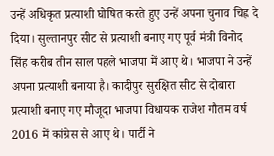उन्हें अधिकृत प्रत्याशी घोषित करते हुए उन्हें अपना चुनाव चिह्न दे दिया। सुल्तानपुर सीट से प्रत्याशी बनाए गए पूर्व मंत्री विनोद सिंह करीब तीन साल पहले भाजपा में आए थे। भाजपा ने उन्हें अपना प्रत्याशी बनाया है। कादीपुर सुरक्षित सीट से दोबारा प्रत्याशी बनाए गए मौजूदा भाजपा विधायक राजेश गौतम वर्ष 2016 में कांग्रेस से आए थे। पार्टी ने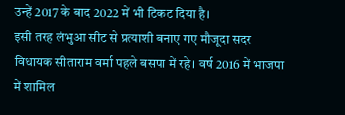उन्हें 2017 के बाद 2022 में भी टिकट दिया है।
इसी तरह लंभुआ सीट से प्रत्याशी बनाए गए मौजूदा सदर विधायक सीताराम वर्मा पहले बसपा में रहे। वर्ष 2016 में भाजपा में शामिल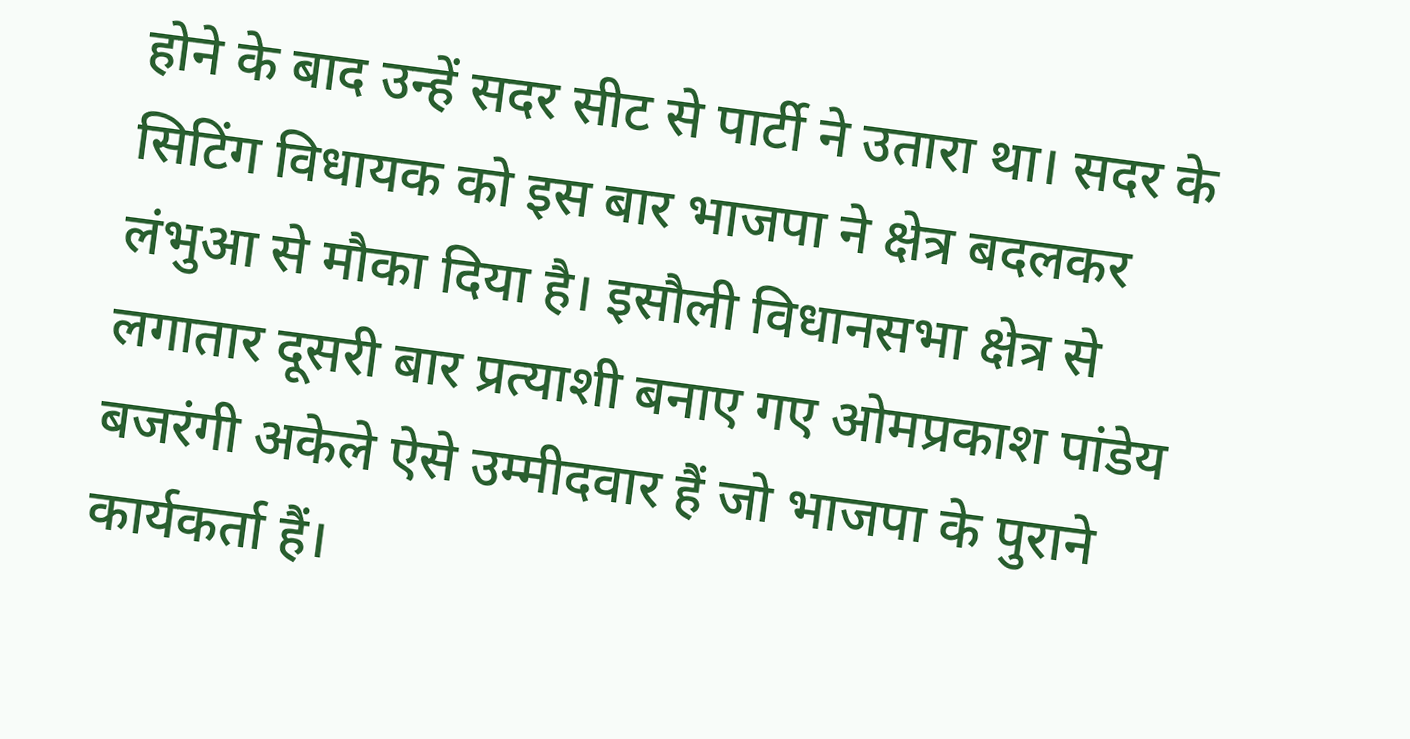होने के बाद उन्हें सदर सीट से पार्टी ने उतारा था। सदर के सिटिंग विधायक को इस बार भाजपा ने क्षेत्र बदलकर लंभुआ से मौका दिया है। इसौली विधानसभा क्षेत्र से लगातार दूसरी बार प्रत्याशी बनाए गए ओमप्रकाश पांडेय बजरंगी अकेले ऐसे उम्मीदवार हैं जो भाजपा के पुराने कार्यकर्ता हैं।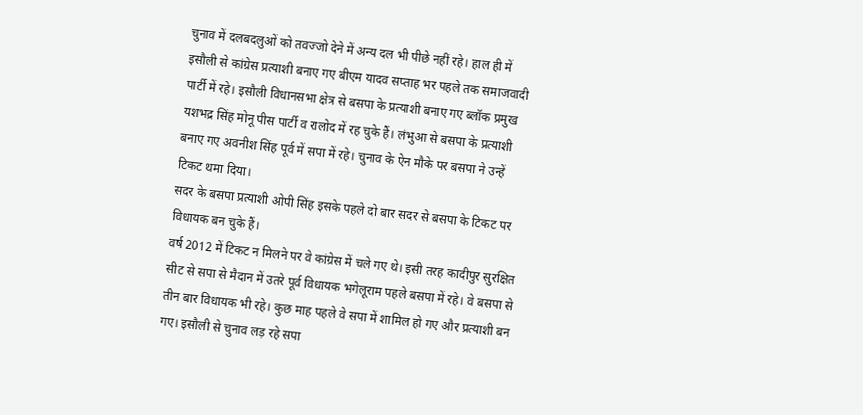चुनाव में दलबदलुओं को तवज्जो देने में अन्य दल भी पीछे नहीं रहे। हाल ही में इसौली से कांग्रेस प्रत्याशी बनाए गए बीएम यादव सप्ताह भर पहले तक समाजवादी पार्टी में रहे। इसौली विधानसभा क्षेत्र से बसपा के प्रत्याशी बनाए गए ब्लॉक प्रमुख यशभद्र सिंह मोनू पीस पार्टी व रालोद में रह चुके हैं। लंभुआ से बसपा के प्रत्याशी बनाए गए अवनीश सिंह पूर्व में सपा में रहे। चुनाव के ऐन मौके पर बसपा ने उन्हें टिकट थमा दिया।
सदर के बसपा प्रत्याशी ओपी सिंह इसके पहले दो बार सदर से बसपा के टिकट पर विधायक बन चुके हैं।
वर्ष 2012 में टिकट न मिलने पर वे कांग्रेस में चले गए थे। इसी तरह कादीपुर सुरक्षित सीट से सपा से मैदान में उतरे पूर्व विधायक भगेलूराम पहले बसपा में रहे। वे बसपा से तीन बार विधायक भी रहे। कुछ माह पहले वे सपा में शामिल हो गए और प्रत्याशी बन गए। इसौली से चुनाव लड़ रहे सपा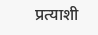प्रत्याशी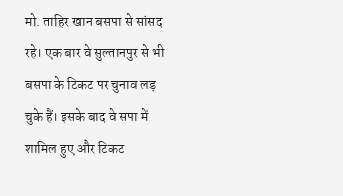मो. ताहिर खान बसपा से सांसद रहे। एक बार वे सुल्तानपुर से भी बसपा के टिकट पर चुनाव लड़ चुके हैं। इसके बाद वे सपा में शामिल हुए और टिकट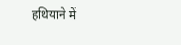हथियाने में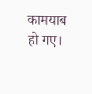कामयाब हो गए।